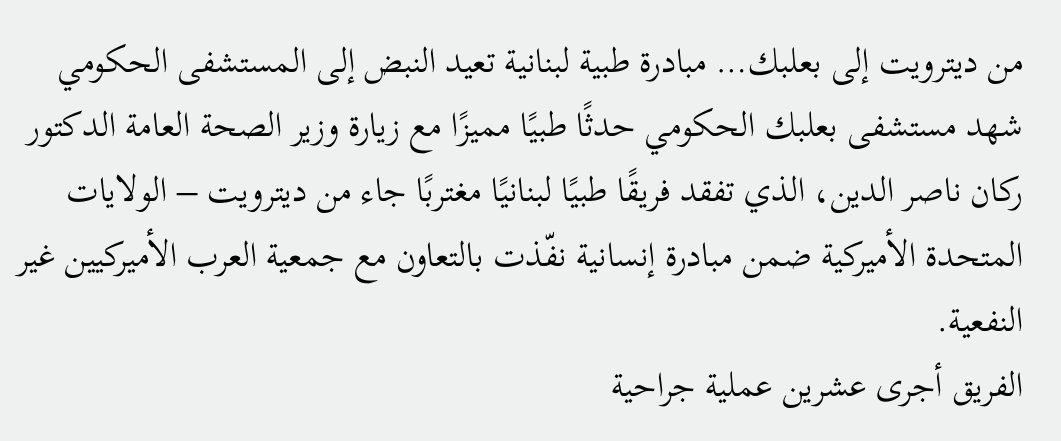من ديترويت إلى بعلبك… مبادرة طبية لبنانية تعيد النبض إلى المستشفى الحكومي
شهد مستشفى بعلبك الحكومي حدثًا طبيًا مميزًا مع زيارة وزير الصحة العامة الدكتور ركان ناصر الدين، الذي تفقد فريقًا طبيًا لبنانيًا مغتربًا جاء من ديترويت – الولايات المتحدة الأميركية ضمن مبادرة إنسانية نفّذت بالتعاون مع جمعية العرب الأميركيين غير النفعية.
الفريق أجرى عشرين عملية جراحية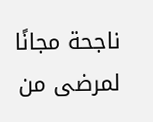ناجحة مجانًا لمرضى من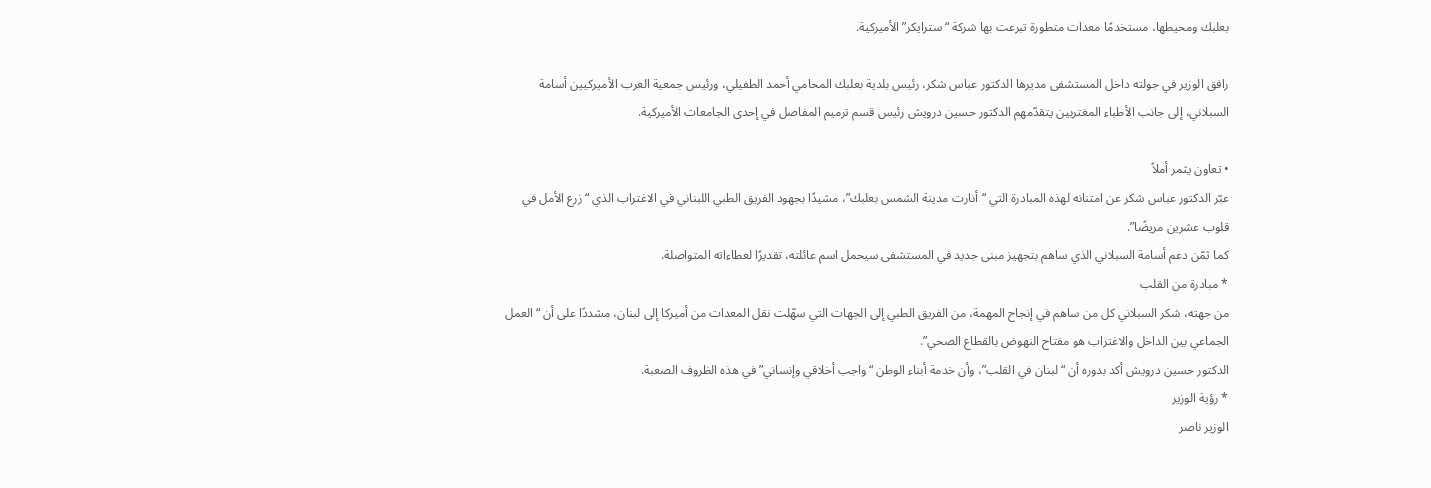بعلبك ومحيطها، مستخدمًا معدات متطورة تبرعت بها شركة “سترايكر” الأميركية.

رافق الوزير في جولته داخل المستشفى مديرها الدكتور عباس شكر، رئيس بلدية بعلبك المحامي أحمد الطفيلي، ورئيس جمعية العرب الأميركيين أسامة السبلاني، إلى جانب الأطباء المغتربين يتقدّمهم الدكتور حسين درويش رئيس قسم ترميم المفاصل في إحدى الجامعات الأميركية.

• تعاون يثمر أملاً
عبّر الدكتور عباس شكر عن امتنانه لهذه المبادرة التي “أنارت مدينة الشمس بعلبك”، مشيدًا بجهود الفريق الطبي اللبناني في الاغتراب الذي “زرع الأمل في قلوب عشرين مريضًا”.
كما ثمّن دعم أسامة السبلاني الذي ساهم بتجهيز مبنى جديد في المستشفى سيحمل اسم عائلته، تقديرًا لعطاءاته المتواصلة.
* مبادرة من القلب
من جهته، شكر السبلاني كل من ساهم في إنجاح المهمة، من الفريق الطبي إلى الجهات التي سهّلت نقل المعدات من أميركا إلى لبنان، مشددًا على أن “العمل الجماعي بين الداخل والاغتراب هو مفتاح النهوض بالقطاع الصحي”.
الدكتور حسين درويش أكد بدوره أن “لبنان في القلب”، وأن خدمة أبناء الوطن “واجب أخلاقي وإنساني” في هذه الظروف الصعبة.
* رؤية الوزير
الوزير ناصر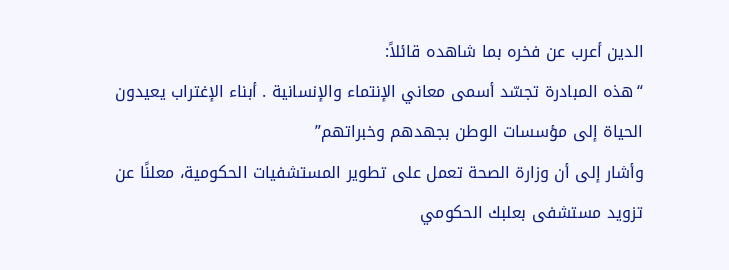الدين أعرب عن فخره بما شاهده قائلاً:
“هذه المبادرة تجسّد أسمى معاني الإنتماء والإنسانية . أبناء الإغتراب يعيدون الحياة إلى مؤسسات الوطن بجهدهم وخبراتهم”
وأشار إلى أن وزارة الصحة تعمل على تطوير المستشفيات الحكومية، معلنًا عن تزويد مستشفى بعلبك الحكومي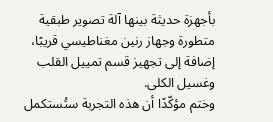بأجهزة حديثة بينها آلة تصوير طبقية متطورة وجهاز رنين مغناطيسي قريبًا، إضافة إلى تجهيز قسم تمييل القلب وغسيل الكلى.
وختم مؤكّدًا أن هذه التجربة ستُستكمل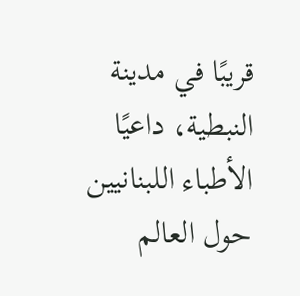قريبًا في مدينة النبطية، داعيًا الأطباء اللبنانيين حول العالم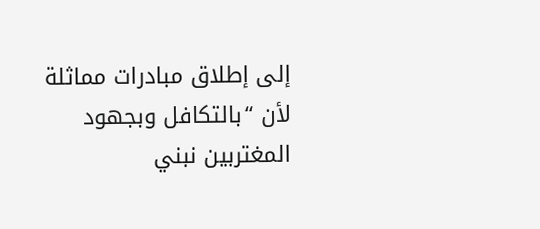إلى إطلاق مبادرات مماثلة لأن “بالتكافل وبجهود المغتربين نبني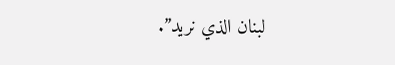لبنان الذي نريد”.